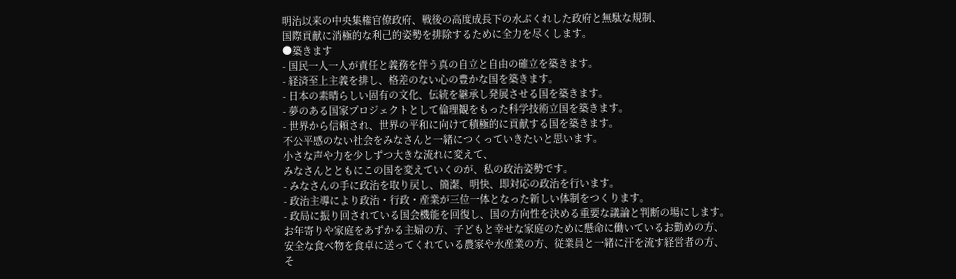明治以来の中央集権官僚政府、戦後の高度成長下の水ぶくれした政府と無駄な規制、
国際貢献に消極的な利己的姿勢を排除するために全力を尽くします。
●築きます
- 国民一人一人が責任と義務を伴う真の自立と自由の確立を築きます。
- 経済至上主義を排し、格差のない心の豊かな国を築きます。
- 日本の素晴らしい固有の文化、伝統を継承し発展させる国を築きます。
- 夢のある国家プロジェクトとして倫理観をもった科学技術立国を築きます。
- 世界から信頼され、世界の平和に向けて積極的に貢献する国を築きます。
不公平感のない社会をみなさんと一緒につくっていきたいと思います。
小さな声や力を少しずつ大きな流れに変えて、
みなさんとともにこの国を変えていくのが、私の政治姿勢です。
- みなさんの手に政治を取り戻し、簡潔、明快、即対応の政治を行います。
- 政治主導により政治・行政・産業が三位一体となった新しい体制をつくります。
- 政局に振り回されている国会機能を回復し、国の方向性を決める重要な議論と判断の場にします。
お年寄りや家庭をあずかる主婦の方、子どもと幸せな家庭のために懸命に働いているお勤めの方、
安全な食べ物を食卓に送ってくれている農家や水産業の方、従業員と一緒に汗を流す経営者の方、
そ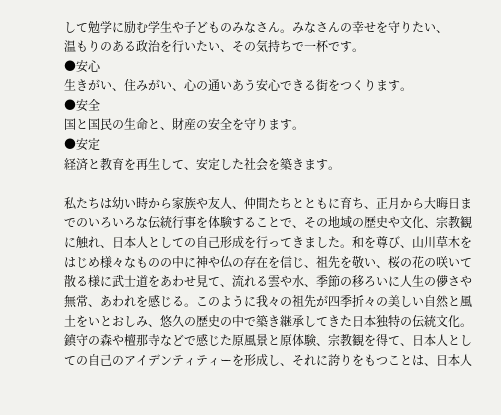して勉学に励む学生や子どものみなさん。みなさんの幸せを守りたい、
温もりのある政治を行いたい、その気持ちで一杯です。
●安心
生きがい、住みがい、心の通いあう安心できる街をつくります。
●安全
国と国民の生命と、財産の安全を守ります。
●安定
経済と教育を再生して、安定した社会を築きます。

私たちは幼い時から家族や友人、仲間たちとともに育ち、正月から大晦日までのいろいろな伝統行事を体験することで、その地域の歴史や文化、宗教観に触れ、日本人としての自己形成を行ってきました。和を尊び、山川草木をはじめ様々なものの中に神や仏の存在を信じ、祖先を敬い、桜の花の咲いて散る様に武士道をあわせ見て、流れる雲や水、季節の移ろいに人生の儚さや無常、あわれを感じる。このように我々の祖先が四季折々の美しい自然と風土をいとおしみ、悠久の歴史の中で築き継承してきた日本独特の伝統文化。鎮守の森や檀那寺などで感じた原風景と原体験、宗教観を得て、日本人としての自己のアイデンティティーを形成し、それに誇りをもつことは、日本人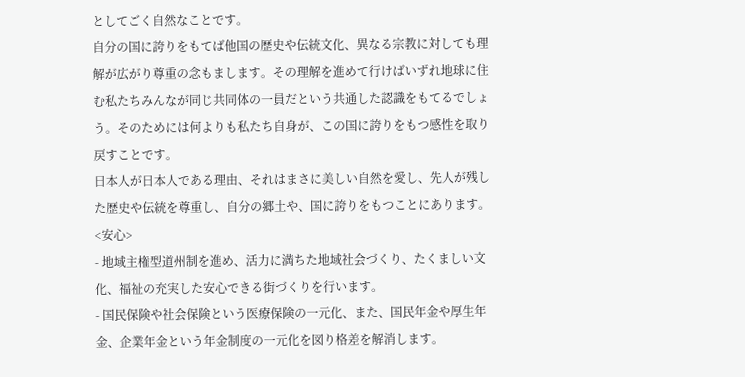としてごく自然なことです。
自分の国に誇りをもてば他国の歴史や伝統文化、異なる宗教に対しても理解が広がり尊重の念もまします。その理解を進めて行けばいずれ地球に住む私たちみんなが同じ共同体の一員だという共通した認識をもてるでしょう。そのためには何よりも私たち自身が、この国に誇りをもつ感性を取り戻すことです。
日本人が日本人である理由、それはまさに美しい自然を愛し、先人が残した歴史や伝統を尊重し、自分の郷土や、国に誇りをもつことにあります。
<安心>
- 地域主権型道州制を進め、活力に満ちた地域社会づくり、たくましい文化、福祉の充実した安心できる街づくりを行います。
- 国民保険や社会保険という医療保険の一元化、また、国民年金や厚生年金、企業年金という年金制度の一元化を図り格差を解消します。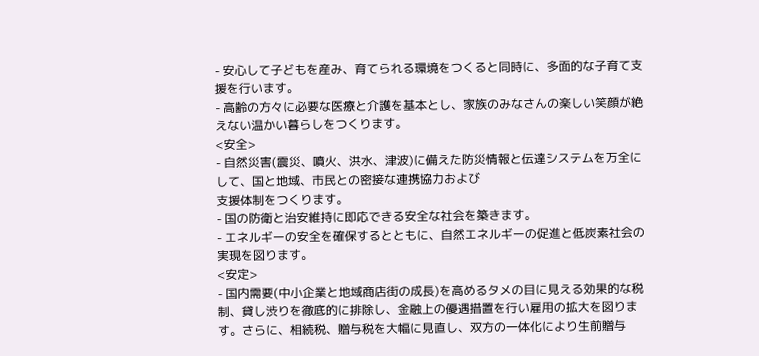- 安心して子どもを産み、育てられる環境をつくると同時に、多面的な子育て支援を行います。
- 高齢の方々に必要な医療と介護を基本とし、家族のみなさんの楽しい笑顔が絶えない温かい暮らしをつくります。
<安全>
- 自然災害(震災、噴火、洪水、津波)に備えた防災情報と伝達システムを万全にして、国と地域、市民との密接な連携協力および
支援体制をつくります。
- 国の防衛と治安維持に即応できる安全な社会を築きます。
- エネルギーの安全を確保するとともに、自然エネルギーの促進と低炭素社会の実現を図ります。
<安定>
- 国内需要(中小企業と地域商店街の成長)を高めるタメの目に見える効果的な税制、貸し渋りを徹底的に排除し、金融上の優遇措置を行い雇用の拡大を図ります。さらに、相続税、贈与税を大幅に見直し、双方の一体化により生前贈与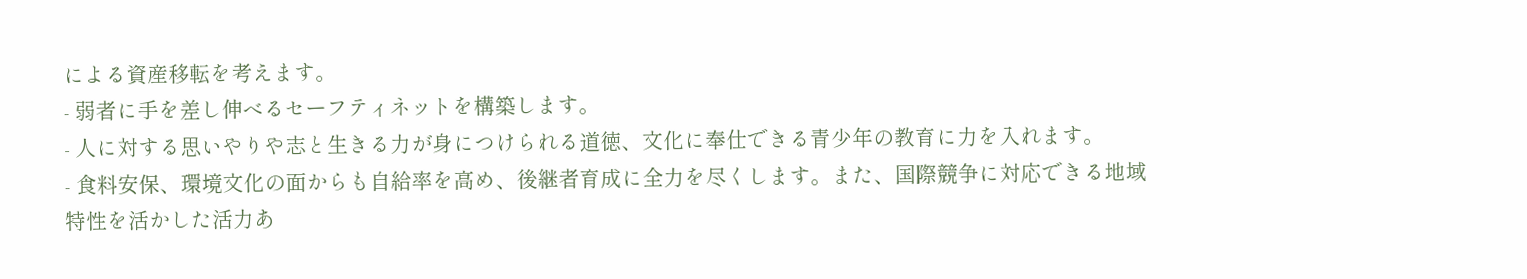による資産移転を考えます。
- 弱者に手を差し伸べるセーフティネットを構築します。
- 人に対する思いやりや志と生きる力が身につけられる道徳、文化に奉仕できる青少年の教育に力を入れます。
- 食料安保、環境文化の面からも自給率を高め、後継者育成に全力を尽くします。また、国際競争に対応できる地域特性を活かした活力あ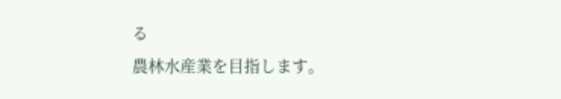る
農林水産業を目指します。